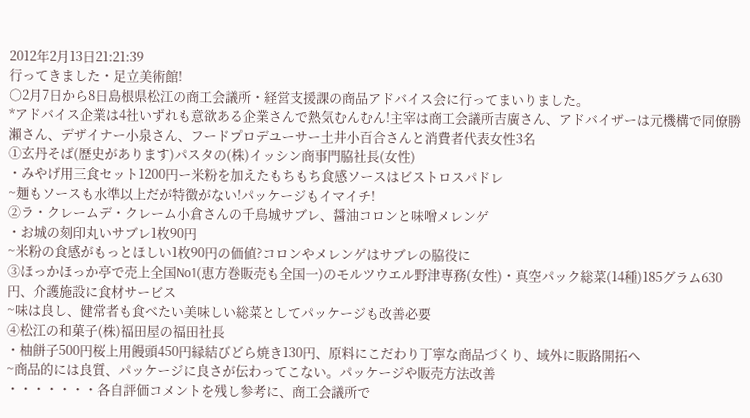2012年2月13日21:21:39
行ってきました・足立美術館!
○2月7日から8日島根県松江の商工会議所・経営支援課の商品アドバイス会に行ってまいりました。
*アドバイス企業は4社いずれも意欲ある企業さんで熱気むんむん!主宰は商工会議所吉廣さん、アドバイザーは元機構で同僚勝瀨さん、デザイナー小泉さん、フードプロデユーサー土井小百合さんと消費者代表女性3名
①玄丹そば(歴史があります)パスタの(株)イッシン商事門脇社長(女性)
・みやげ用三食セット1200円ー米粉を加えたもちもち食感ソースはビストロスパドレ
~麺もソースも水準以上だが特徴がない!パッケージもイマイチ!
②ラ・クレームデ・クレーム小倉さんの千鳥城サブレ、醤油コロンと味噌メレンゲ
・お城の刻印丸いサブレ1枚90円
~米粉の食感がもっとほしい1枚90円の価値?コロンやメレンゲはサブレの脇役に
③ほっかほっか亭で売上全国No1(恵方巻販売も全国一)のモルツウエル野津専務(女性)・真空パック総菜(14種)185グラム630円、介護施設に食材サービス
~味は良し、健常者も食べたい美味しい総菜としてパッケージも改善必要
④松江の和菓子(株)福田屋の福田社長
・柚餅子500円桜上用饅頭450円縁結びどら焼き130円、原料にこだわり丁寧な商品づくり、域外に販路開拓ヘ
~商品的には良質、パッケージに良さが伝わってこない。パッケージや販売方法改善
・・・・・・・各自評価コメントを残し参考に、商工会議所で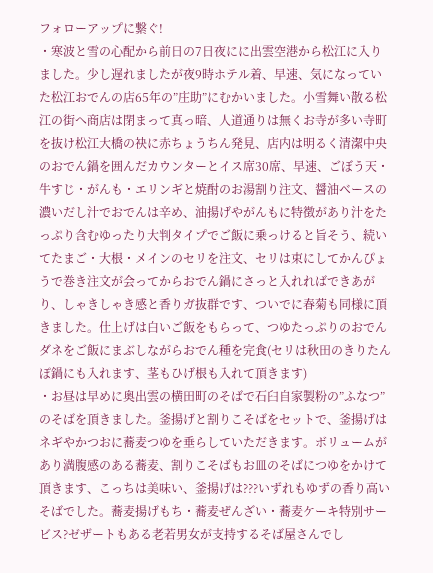フォローアップに繋ぐ!
・寒波と雪の心配から前日の7日夜にに出雲空港から松江に入りました。少し遅れましたが夜9時ホテル着、早速、気になっていた松江おでんの店65年の”庄助”にむかいました。小雪舞い散る松江の街へ商店は閉まって真っ暗、人道通りは無くお寺が多い寺町を抜け松江大橋の袂に赤ちょうちん発見、店内は明るく清潔中央のおでん鍋を囲んだカウンターとイス席30席、早速、ごぼう天・牛すじ・がんも・エリンギと焼酎のお湯割り注文、醤油ベースの濃いだし汁でおでんは辛め、油揚げやがんもに特徴があり汁をたっぷり含むゆったり大判タイプでご飯に乗っけると旨そう、続いてたまご・大根・メインのセリを注文、セリは束にしてかんぴょうで巻き注文が会ってからおでん鍋にさっと入れればできあがり、しゃきしゃき感と香りガ抜群です、ついでに春菊も同様に頂きました。仕上げは白いご飯をもらって、つゆたっぷりのおでんダネをご飯にまぶしながらおでん種を完食(セリは秋田のきりたんぽ鍋にも入れます、茎もひげ根も入れて頂きます)
・お昼は早めに奥出雲の横田町のそばで石臼自家製粉の”ふなつ”のそばを頂きました。釜揚げと割りこそばをセットで、釜揚げはネギやかつおに蕎麦つゆを垂らしていただきます。ボリュームがあり満腹感のある蕎麦、割りこそばもお皿のそばにつゆをかけて頂きます、こっちは美味い、釜揚げは???いずれもゆずの香り高いそばでした。蕎麦揚げもち・蕎麦ぜんざい・蕎麦ケーキ特別サービス?ゼザートもある老若男女が支持するそば屋さんでし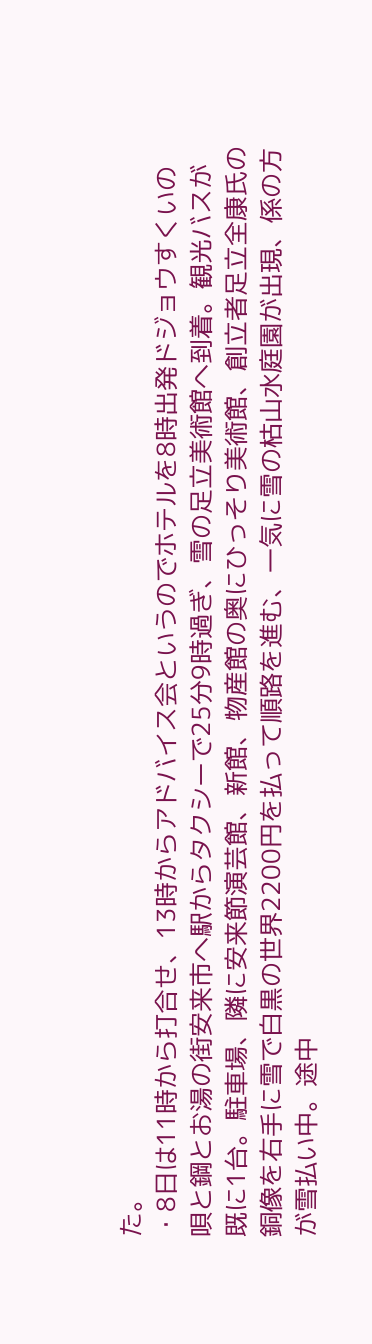た。
・8日は11時から打合せ、13時からアドバイス会というのでホテルを8時出発ドジョウすくいの唄と鋼とお湯の街安来市へ駅からタクシーで25分9時過ぎ、雪の足立美術館へ到着。観光バスが既に1台。駐車場、隣に安来節演芸館、新館、物産館の奥にひっそり美術館、創立者足立全康氏の銅像を右手に雪で白黒の世界2200円を払って順路を進む、一気に雪の枯山水庭園が出現、係の方が雪払い中。途中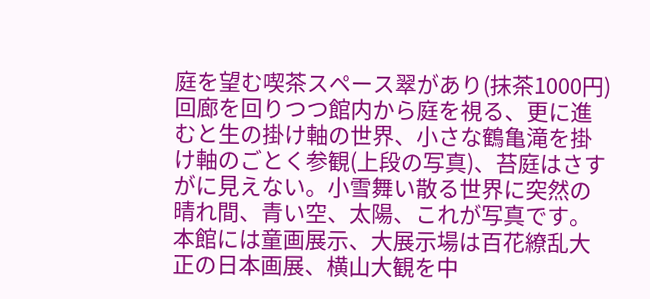庭を望む喫茶スペース翠があり(抹茶1000円)回廊を回りつつ館内から庭を視る、更に進むと生の掛け軸の世界、小さな鶴亀滝を掛け軸のごとく参観(上段の写真)、苔庭はさすがに見えない。小雪舞い散る世界に突然の晴れ間、青い空、太陽、これが写真です。 本館には童画展示、大展示場は百花繚乱大正の日本画展、横山大観を中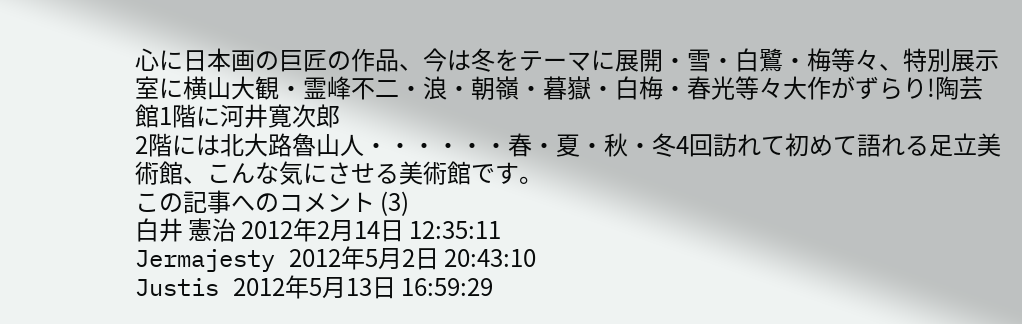心に日本画の巨匠の作品、今は冬をテーマに展開・雪・白鷺・梅等々、特別展示室に横山大観・霊峰不二・浪・朝嶺・暮嶽・白梅・春光等々大作がずらり!陶芸館1階に河井寛次郎
2階には北大路魯山人・・・・・・春・夏・秋・冬4回訪れて初めて語れる足立美術館、こんな気にさせる美術館です。
この記事へのコメント (3)
白井 憲治 2012年2月14日 12:35:11
Jermajesty 2012年5月2日 20:43:10
Justis 2012年5月13日 16:59:29